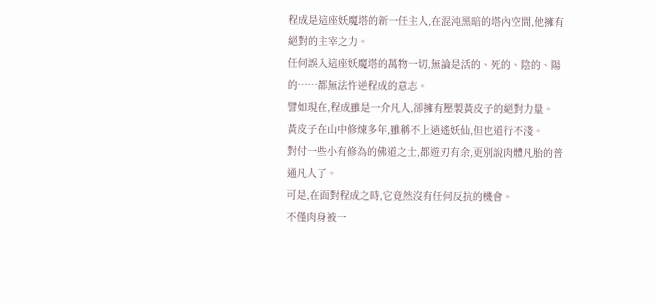程成是這座妖魔塔的新一任主人,在混沌黑暗的塔內空間,他擁有絕對的主宰之力。
任何誤入這座妖魔塔的萬物一切,無論是活的、死的、陰的、陽的……都無法忤逆程成的意志。
譬如現在,程成雖是一介凡人,卻擁有壓製黃皮子的絕對力量。
黃皮子在山中修煉多年,雖稱不上逍遙妖仙,但也道行不淺。
對付一些小有修為的佛道之士,都遊刃有余,更別說肉體凡胎的普通凡人了。
可是,在面對程成之時,它竟然沒有任何反抗的機會。
不僅肉身被一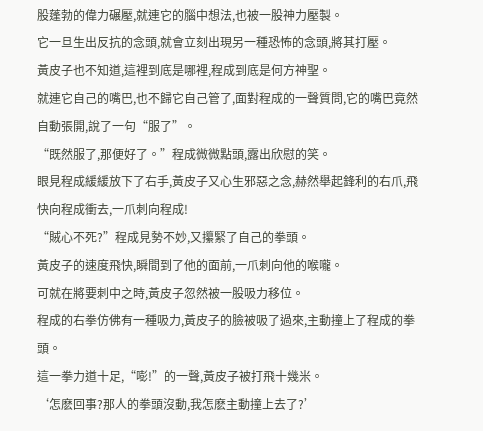股蓬勃的偉力碾壓,就連它的腦中想法,也被一股神力壓製。
它一旦生出反抗的念頭,就會立刻出現另一種恐怖的念頭,將其打壓。
黃皮子也不知道,這裡到底是哪裡,程成到底是何方神聖。
就連它自己的嘴巴,也不歸它自己管了,面對程成的一聲質問,它的嘴巴竟然自動張開,說了一句“服了”。
“既然服了,那便好了。”程成微微點頭,露出欣慰的笑。
眼見程成緩緩放下了右手,黃皮子又心生邪惡之念,赫然舉起鋒利的右爪,飛快向程成衝去,一爪刺向程成!
“賊心不死?”程成見勢不妙,又攥緊了自己的拳頭。
黃皮子的速度飛快,瞬間到了他的面前,一爪刺向他的喉嚨。
可就在將要刺中之時,黃皮子忽然被一股吸力移位。
程成的右拳仿佛有一種吸力,黃皮子的臉被吸了過來,主動撞上了程成的拳頭。
這一拳力道十足,“嘭!”的一聲,黃皮子被打飛十幾米。
‘怎麽回事?那人的拳頭沒動,我怎麽主動撞上去了?’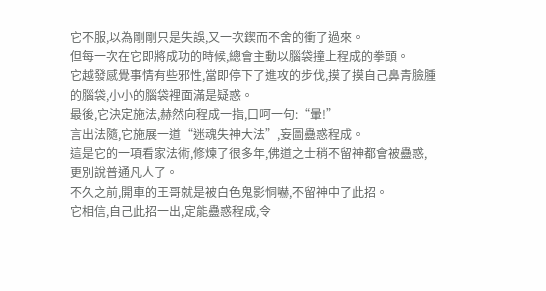它不服,以為剛剛只是失誤,又一次鍥而不舍的衝了過來。
但每一次在它即將成功的時候,總會主動以腦袋撞上程成的拳頭。
它越發感覺事情有些邪性,當即停下了進攻的步伐,摸了摸自己鼻青臉腫的腦袋,小小的腦袋裡面滿是疑惑。
最後,它決定施法,赫然向程成一指,口呵一句:“暈!”
言出法隨,它施展一道“迷魂失神大法”,妄圖蠱惑程成。
這是它的一項看家法術,修煉了很多年,佛道之士稍不留神都會被蠱惑,更別說普通凡人了。
不久之前,開車的王哥就是被白色鬼影恫嚇,不留神中了此招。
它相信,自己此招一出,定能蠱惑程成,令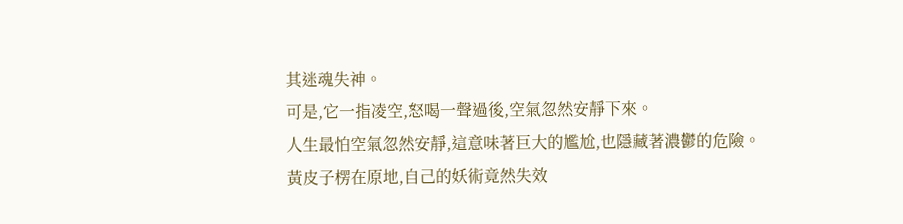其迷魂失神。
可是,它一指凌空,怒喝一聲過後,空氣忽然安靜下來。
人生最怕空氣忽然安靜,這意味著巨大的尷尬,也隱藏著濃鬱的危險。
黃皮子楞在原地,自己的妖術竟然失效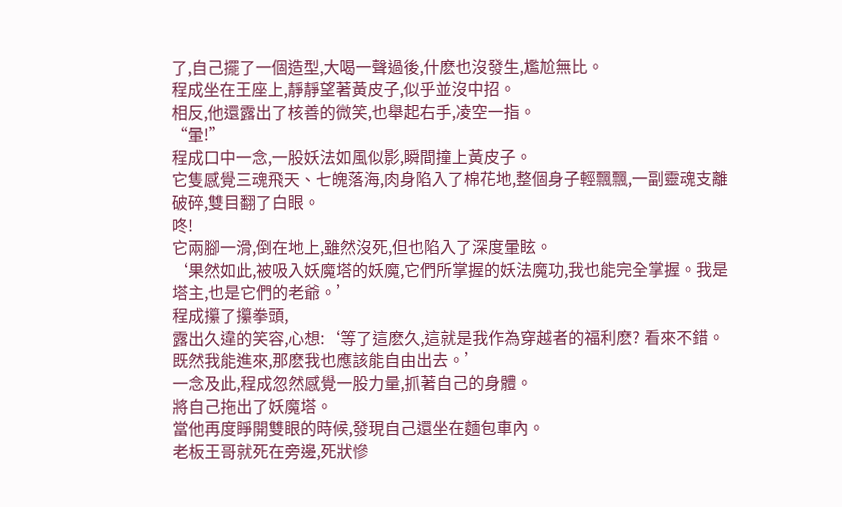了,自己擺了一個造型,大喝一聲過後,什麽也沒發生,尷尬無比。
程成坐在王座上,靜靜望著黃皮子,似乎並沒中招。
相反,他還露出了核善的微笑,也舉起右手,凌空一指。
“暈!”
程成口中一念,一股妖法如風似影,瞬間撞上黃皮子。
它隻感覺三魂飛天、七魄落海,肉身陷入了棉花地,整個身子輕飄飄,一副靈魂支離破碎,雙目翻了白眼。
咚!
它兩腳一滑,倒在地上,雖然沒死,但也陷入了深度暈眩。
‘果然如此,被吸入妖魔塔的妖魔,它們所掌握的妖法魔功,我也能完全掌握。我是塔主,也是它們的老爺。’
程成攥了攥拳頭,
露出久違的笑容,心想:‘等了這麽久,這就是我作為穿越者的福利麽? 看來不錯。既然我能進來,那麽我也應該能自由出去。’
一念及此,程成忽然感覺一股力量,抓著自己的身體。
將自己拖出了妖魔塔。
當他再度睜開雙眼的時候,發現自己還坐在麵包車內。
老板王哥就死在旁邊,死狀慘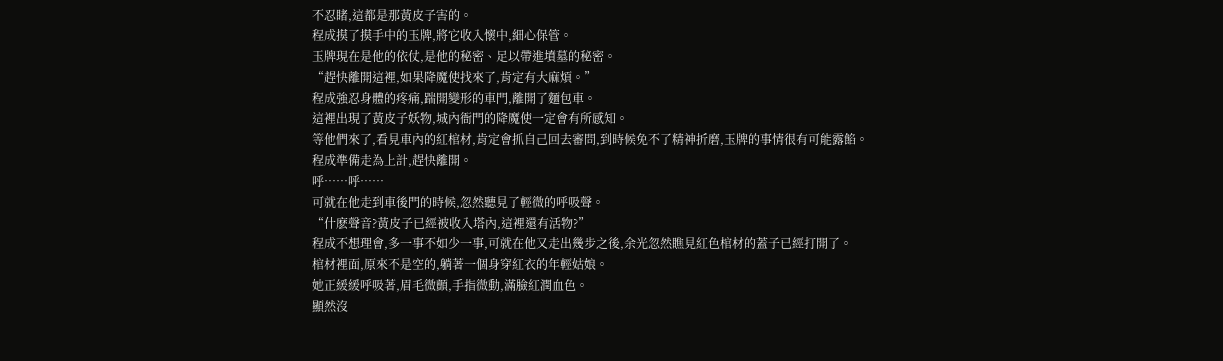不忍睹,這都是那黃皮子害的。
程成摸了摸手中的玉牌,將它收入懷中,細心保管。
玉牌現在是他的依仗,是他的秘密、足以帶進墳墓的秘密。
“趕快離開這裡,如果降魔使找來了,肯定有大麻煩。”
程成強忍身體的疼痛,踹開變形的車門,離開了麵包車。
這裡出現了黃皮子妖物,城內衙門的降魔使一定會有所感知。
等他們來了,看見車內的紅棺材,肯定會抓自己回去審問,到時候免不了精神折磨,玉牌的事情很有可能露餡。
程成準備走為上計,趕快離開。
呼……呼……
可就在他走到車後門的時候,忽然聽見了輕微的呼吸聲。
“什麽聲音?黃皮子已經被收入塔內,這裡還有活物?”
程成不想理會,多一事不如少一事,可就在他又走出幾步之後,余光忽然瞧見紅色棺材的蓋子已經打開了。
棺材裡面,原來不是空的,躺著一個身穿紅衣的年輕姑娘。
她正緩緩呼吸著,眉毛微顫,手指微動,滿臉紅潤血色。
顯然沒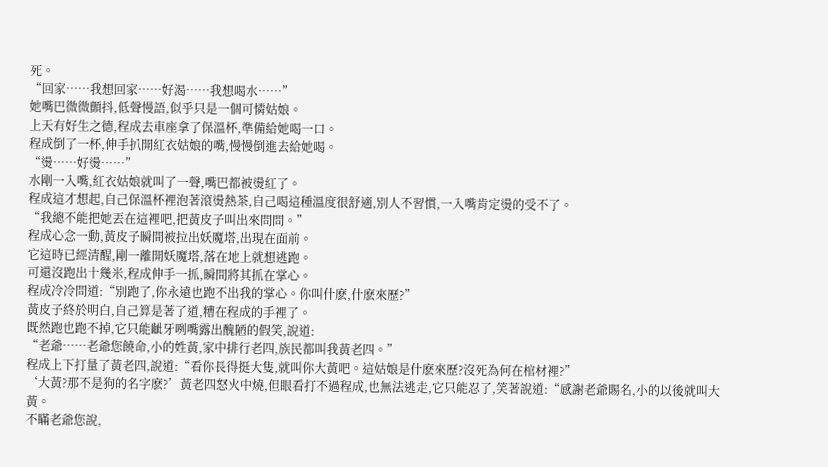死。
“回家……我想回家……好渴……我想喝水……”
她嘴巴微微顫抖,低聲慢語,似乎只是一個可憐姑娘。
上天有好生之德,程成去車座拿了保溫杯,準備給她喝一口。
程成倒了一杯,伸手扒開紅衣姑娘的嘴,慢慢倒進去給她喝。
“燙……好燙……”
水剛一入嘴,紅衣姑娘就叫了一聲,嘴巴都被燙紅了。
程成這才想起,自己保溫杯裡泡著滾燙熱茶,自己喝這種溫度很舒適,別人不習慣,一入嘴肯定燙的受不了。
“我總不能把她丟在這裡吧,把黃皮子叫出來問問。”
程成心念一動,黃皮子瞬間被拉出妖魔塔,出現在面前。
它這時已經清醒,剛一離開妖魔塔,落在地上就想逃跑。
可還沒跑出十幾米,程成伸手一抓,瞬間將其抓在掌心。
程成冷冷問道:“別跑了,你永遠也跑不出我的掌心。你叫什麽,什麽來歷?”
黃皮子終於明白,自己算是著了道,糟在程成的手裡了。
既然跑也跑不掉,它只能齜牙咧嘴露出醜陋的假笑,說道:
“老爺……老爺您饒命,小的姓黃,家中排行老四,族民都叫我黃老四。”
程成上下打量了黃老四,說道:“看你長得挺大隻,就叫你大黃吧。這姑娘是什麽來歷?沒死為何在棺材裡?”
‘大黃?那不是狗的名字麽?’黃老四怒火中燒,但眼看打不過程成,也無法逃走,它只能忍了,笑著說道:“感謝老爺賜名,小的以後就叫大黃。
不瞞老爺您說,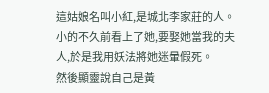這姑娘名叫小紅,是城北李家莊的人。小的不久前看上了她,要娶她當我的夫人,於是我用妖法將她迷暈假死。
然後顯靈說自己是黃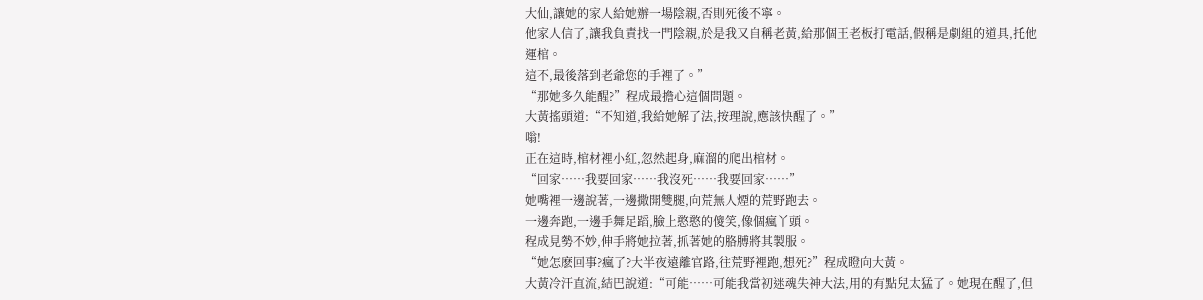大仙,讓她的家人給她辦一場陰親,否則死後不寧。
他家人信了,讓我負責找一門陰親,於是我又自稱老黃,給那個王老板打電話,假稱是劇組的道具,托他運棺。
這不,最後落到老爺您的手裡了。”
“那她多久能醒?”程成最擔心這個問題。
大黃搖頭道:“不知道,我給她解了法,按理說,應該快醒了。”
嗡!
正在這時,棺材裡小紅,忽然起身,麻溜的爬出棺材。
“回家……我要回家……我沒死……我要回家……”
她嘴裡一邊說著,一邊撒開雙腿,向荒無人煙的荒野跑去。
一邊奔跑,一邊手舞足蹈,臉上憨憨的傻笑,像個瘋丫頭。
程成見勢不妙,伸手將她拉著,抓著她的胳膊將其製服。
“她怎麽回事?瘋了?大半夜遠離官路,往荒野裡跑,想死?”程成瞪向大黃。
大黃冷汗直流,結巴說道:“可能……可能我當初迷魂失神大法,用的有點兒太猛了。她現在醒了,但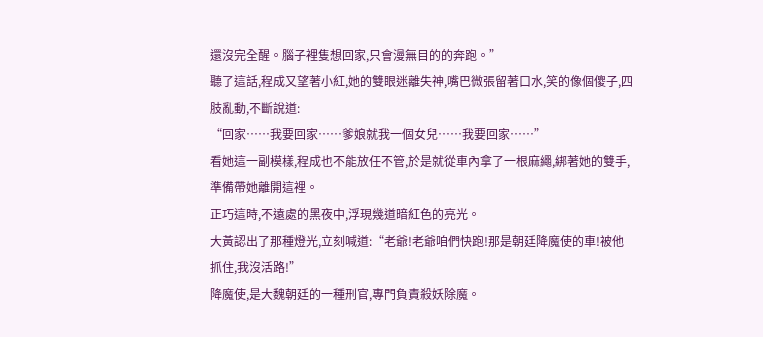還沒完全醒。腦子裡隻想回家,只會漫無目的的奔跑。”
聽了這話,程成又望著小紅,她的雙眼迷離失神,嘴巴微張留著口水,笑的像個傻子,四肢亂動,不斷說道:
“回家……我要回家……爹娘就我一個女兒……我要回家……”
看她這一副模樣,程成也不能放任不管,於是就從車內拿了一根麻繩,綁著她的雙手,準備帶她離開這裡。
正巧這時,不遠處的黑夜中,浮現幾道暗紅色的亮光。
大黃認出了那種燈光,立刻喊道:“老爺!老爺咱們快跑!那是朝廷降魔使的車!被他抓住,我沒活路!”
降魔使,是大魏朝廷的一種刑官,專門負責殺妖除魔。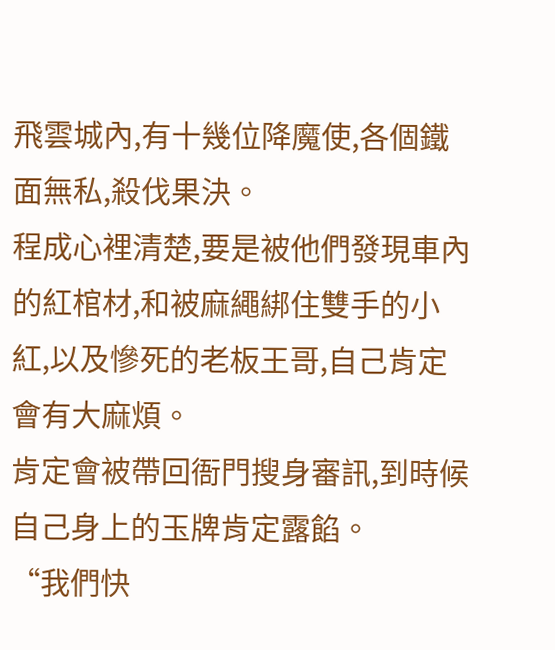飛雲城內,有十幾位降魔使,各個鐵面無私,殺伐果決。
程成心裡清楚,要是被他們發現車內的紅棺材,和被麻繩綁住雙手的小紅,以及慘死的老板王哥,自己肯定會有大麻煩。
肯定會被帶回衙門搜身審訊,到時候自己身上的玉牌肯定露餡。
“我們快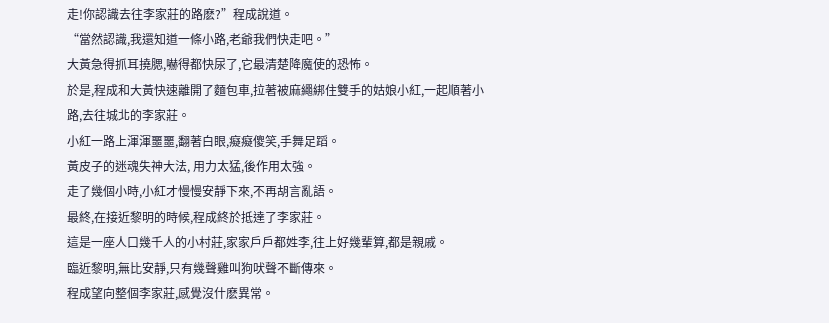走!你認識去往李家莊的路麽?”程成說道。
“當然認識,我還知道一條小路,老爺我們快走吧。”
大黃急得抓耳撓腮,嚇得都快尿了,它最清楚降魔使的恐怖。
於是,程成和大黃快速離開了麵包車,拉著被麻繩綁住雙手的姑娘小紅,一起順著小路,去往城北的李家莊。
小紅一路上渾渾噩噩,翻著白眼,癡癡傻笑,手舞足蹈。
黃皮子的迷魂失神大法, 用力太猛,後作用太強。
走了幾個小時,小紅才慢慢安靜下來,不再胡言亂語。
最終,在接近黎明的時候,程成終於抵達了李家莊。
這是一座人口幾千人的小村莊,家家戶戶都姓李,往上好幾輩算,都是親戚。
臨近黎明,無比安靜,只有幾聲雞叫狗吠聲不斷傳來。
程成望向整個李家莊,感覺沒什麽異常。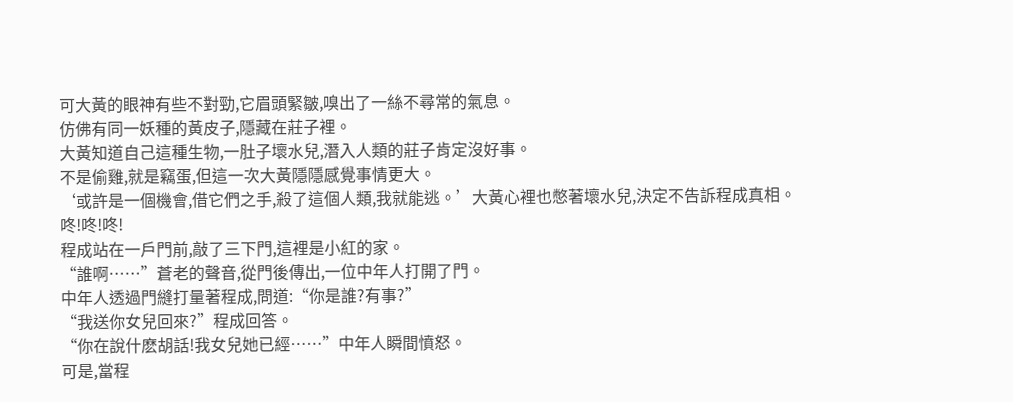可大黃的眼神有些不對勁,它眉頭緊皺,嗅出了一絲不尋常的氣息。
仿佛有同一妖種的黃皮子,隱藏在莊子裡。
大黃知道自己這種生物,一肚子壞水兒,潛入人類的莊子肯定沒好事。
不是偷雞,就是竊蛋,但這一次大黃隱隱感覺事情更大。
‘或許是一個機會,借它們之手,殺了這個人類,我就能逃。’大黃心裡也憋著壞水兒,決定不告訴程成真相。
咚!咚!咚!
程成站在一戶門前,敲了三下門,這裡是小紅的家。
“誰啊……”蒼老的聲音,從門後傳出,一位中年人打開了門。
中年人透過門縫打量著程成,問道:“你是誰?有事?”
“我送你女兒回來?”程成回答。
“你在說什麽胡話!我女兒她已經……”中年人瞬間憤怒。
可是,當程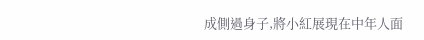成側過身子,將小紅展現在中年人面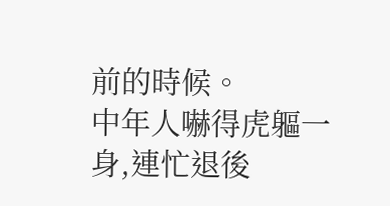前的時候。
中年人嚇得虎軀一身,連忙退後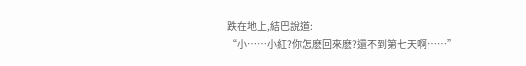跌在地上,結巴說道:
“小……小紅?你怎麽回來麽?還不到第七天啊……”